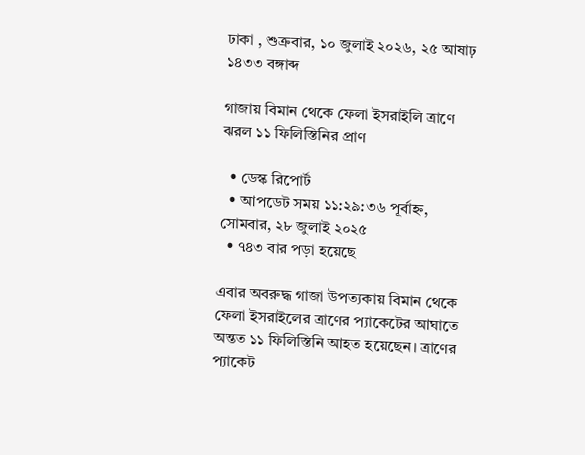ঢাকা , শুক্রবার, ১০ জুলাই ২০২৬, ২৫ আষাঢ় ১৪৩৩ বঙ্গাব্দ

গাজায় বিমান থেকে ফেলা ইসরাইলি ত্রাণে ঝরল ১১ ফিলিস্তিনির প্রাণ

  • ডেস্ক রিপোর্ট
  • আপডেট সময় ১১:২৯:৩৬ পূর্বাহ্ন, সোমবার, ২৮ জুলাই ২০২৫
  • ৭৪৩ বার পড়া হয়েছে

এবার অবরুদ্ধ গাজা উপত্যকায় বিমান থেকে ফেলা ইসরাইলের ত্রাণের প্যাকেটের আঘাতে অন্তত ১১ ফিলিস্তিনি আহত হয়েছেন। ত্রাণের প্যাকেট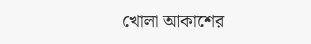খোলা আকাশের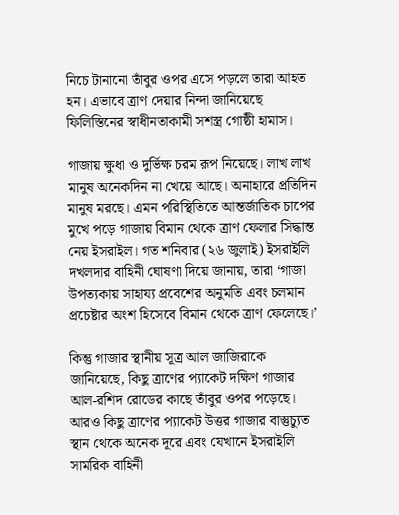নিচে টানানো তাঁবুর ওপর এসে পড়লে তারা আহত হন। এভাবে ত্রাণ দেয়ার নিন্দা জানিয়েছে ফিলিস্তিনের স্বাধীনতাকামী সশস্ত্র গোষ্ঠী হামাস।

গাজায় ক্ষুধা ও দুর্ভিক্ষ চরম রূপ নিয়েছে। লাখ লাখ মানুষ অনেকদিন না খেয়ে আছে। অনাহারে প্রতিদিন মানুষ মরছে। এমন পরিস্থিতিতে আন্তর্জাতিক চাপের মুখে পড়ে গাজায় বিমান থেকে ত্রাণ ফেলার সিদ্ধান্ত নেয় ইসরাইল। গত শনিবার (২৬ জুলাই) ইসরাইলি দখলদার বাহিনী ঘোষণা দিয়ে জানায়, তারা ‘গাজা উপত্যকায় সাহায্য প্রবেশের অনুমতি এবং চলমান প্রচেষ্টার অংশ হিসেবে বিমান থেকে ত্রাণ ফেলেছে।’

কিন্তু গাজার স্থানীয় সূত্র আল জাজিরাকে জানিয়েছে, কিছু ত্রাণের প্যাকেট দক্ষিণ গাজার আল-রশিদ রোডের কাছে তাঁবুর ওপর পড়েছে। আরও কিছু ত্রাণের প্যাকেট উত্তর গাজার বাস্তুচ্যুত স্থান থেকে অনেক দূরে এবং যেখানে ইসরাইলি সামরিক বাহিনী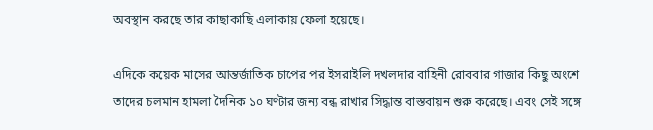অবস্থান করছে তার কাছাকাছি এলাকায় ফেলা হয়েছে।

এদিকে কয়েক মাসের আন্তর্জাতিক চাপের পর ইসরাইলি দখলদার বাহিনী রোববার গাজার কিছু অংশে তাদের চলমান হামলা দৈনিক ১০ ঘণ্টার জন্য বন্ধ রাখার সিদ্ধান্ত বাস্তবায়ন শুরু করেছে। এবং সেই সঙ্গে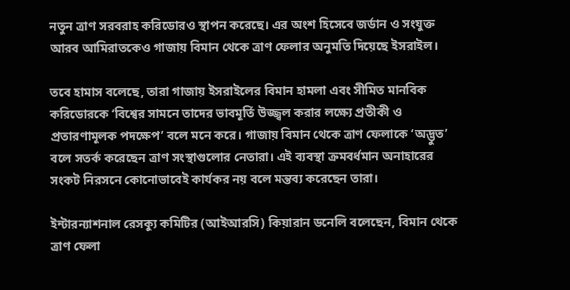নতুন ত্রাণ সরবরাহ করিডোরও স্থাপন করেছে। এর অংশ হিসেবে জর্ডান ও সংযুক্ত আরব আমিরাতকেও গাজায় বিমান থেকে ত্রাণ ফেলার অনুমতি দিয়েছে ইসরাইল।

তবে হামাস বলেছে, তারা গাজায় ইসরাইলের বিমান হামলা এবং সীমিত মানবিক করিডোরকে ‘বিশ্বের সামনে তাদের ভাবমূর্তি উজ্জ্বল করার লক্ষ্যে প্রতীকী ও প্রতারণামূলক পদক্ষেপ’ বলে মনে করে। গাজায় বিমান থেকে ত্রাণ ফেলাকে ‘অদ্ভুত’ বলে সতর্ক করেছেন ত্রাণ সংস্থাগুলোর নেতারা। এই ব্যবস্থা ক্রমবর্ধমান অনাহারের সংকট নিরসনে কোনোভাবেই কার্যকর নয় বলে মন্তব্য করেছেন তারা।

ইন্টারন্যাশনাল রেসক্যু কমিটির (আইআরসি) কিয়ারান ডনেলি বলেছেন, বিমান থেকে ত্রাণ ফেলা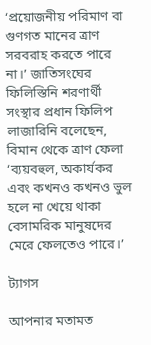‘প্রয়োজনীয় পরিমাণ বা গুণগত মানের ত্রাণ সরবরাহ করতে পারে না।’ জাতিসংঘের ফিলিস্তিনি শরণার্থী সংস্থার প্রধান ফিলিপ লাজারিনি বলেছেন, বিমান থেকে ত্রাণ ফেলা ‘ব্যয়বহুল, অকার্যকর এবং কখনও কখনও ভুল হলে না খেয়ে থাকা বেসামরিক মানুষদের মেরে ফেলতেও পারে।’

ট্যাগস

আপনার মতামত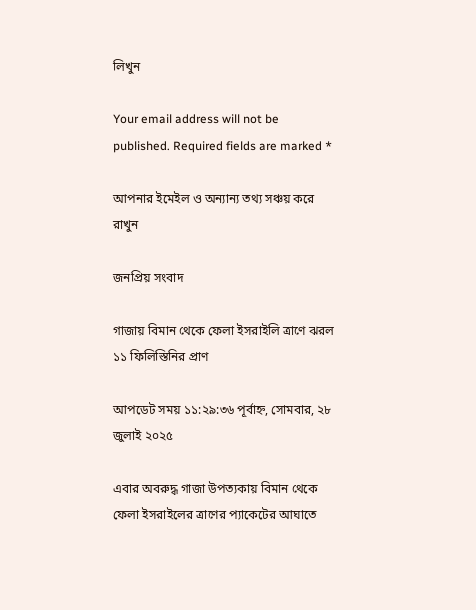লিখুন

Your email address will not be published. Required fields are marked *

আপনার ইমেইল ও অন্যান্য তথ্য সঞ্চয় করে রাখুন

জনপ্রিয় সংবাদ

গাজায় বিমান থেকে ফেলা ইসরাইলি ত্রাণে ঝরল ১১ ফিলিস্তিনির প্রাণ

আপডেট সময় ১১:২৯:৩৬ পূর্বাহ্ন, সোমবার, ২৮ জুলাই ২০২৫

এবার অবরুদ্ধ গাজা উপত্যকায় বিমান থেকে ফেলা ইসরাইলের ত্রাণের প্যাকেটের আঘাতে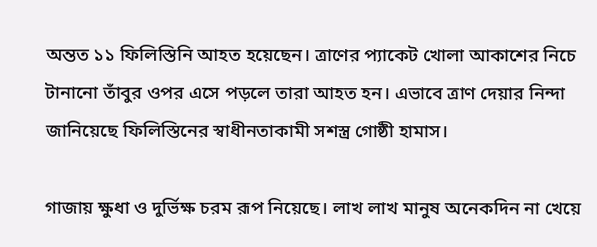অন্তত ১১ ফিলিস্তিনি আহত হয়েছেন। ত্রাণের প্যাকেট খোলা আকাশের নিচে টানানো তাঁবুর ওপর এসে পড়লে তারা আহত হন। এভাবে ত্রাণ দেয়ার নিন্দা জানিয়েছে ফিলিস্তিনের স্বাধীনতাকামী সশস্ত্র গোষ্ঠী হামাস।

গাজায় ক্ষুধা ও দুর্ভিক্ষ চরম রূপ নিয়েছে। লাখ লাখ মানুষ অনেকদিন না খেয়ে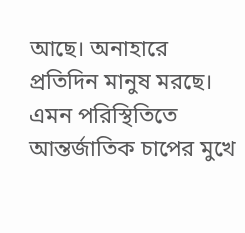আছে। অনাহারে প্রতিদিন মানুষ মরছে। এমন পরিস্থিতিতে আন্তর্জাতিক চাপের মুখে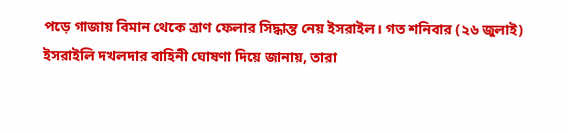পড়ে গাজায় বিমান থেকে ত্রাণ ফেলার সিদ্ধান্ত নেয় ইসরাইল। গত শনিবার (২৬ জুলাই) ইসরাইলি দখলদার বাহিনী ঘোষণা দিয়ে জানায়, তারা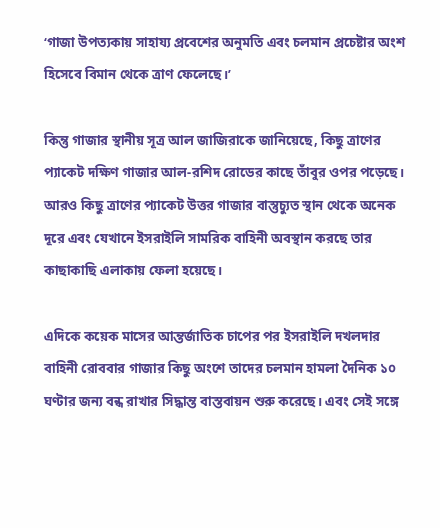‘গাজা উপত্যকায় সাহায্য প্রবেশের অনুমতি এবং চলমান প্রচেষ্টার অংশ হিসেবে বিমান থেকে ত্রাণ ফেলেছে।’

কিন্তু গাজার স্থানীয় সূত্র আল জাজিরাকে জানিয়েছে, কিছু ত্রাণের প্যাকেট দক্ষিণ গাজার আল-রশিদ রোডের কাছে তাঁবুর ওপর পড়েছে। আরও কিছু ত্রাণের প্যাকেট উত্তর গাজার বাস্তুচ্যুত স্থান থেকে অনেক দূরে এবং যেখানে ইসরাইলি সামরিক বাহিনী অবস্থান করছে তার কাছাকাছি এলাকায় ফেলা হয়েছে।

এদিকে কয়েক মাসের আন্তর্জাতিক চাপের পর ইসরাইলি দখলদার বাহিনী রোববার গাজার কিছু অংশে তাদের চলমান হামলা দৈনিক ১০ ঘণ্টার জন্য বন্ধ রাখার সিদ্ধান্ত বাস্তবায়ন শুরু করেছে। এবং সেই সঙ্গে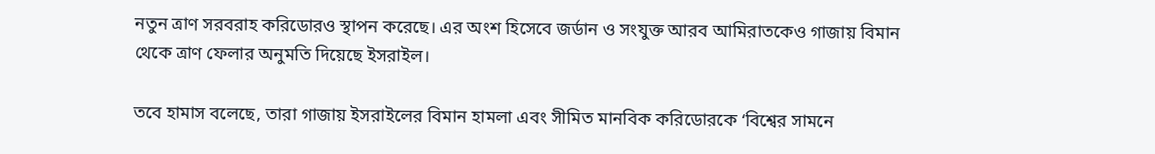নতুন ত্রাণ সরবরাহ করিডোরও স্থাপন করেছে। এর অংশ হিসেবে জর্ডান ও সংযুক্ত আরব আমিরাতকেও গাজায় বিমান থেকে ত্রাণ ফেলার অনুমতি দিয়েছে ইসরাইল।

তবে হামাস বলেছে, তারা গাজায় ইসরাইলের বিমান হামলা এবং সীমিত মানবিক করিডোরকে ‘বিশ্বের সামনে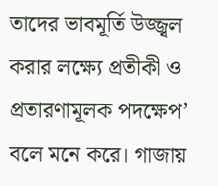তাদের ভাবমূর্তি উজ্জ্বল করার লক্ষ্যে প্রতীকী ও প্রতারণামূলক পদক্ষেপ’ বলে মনে করে। গাজায়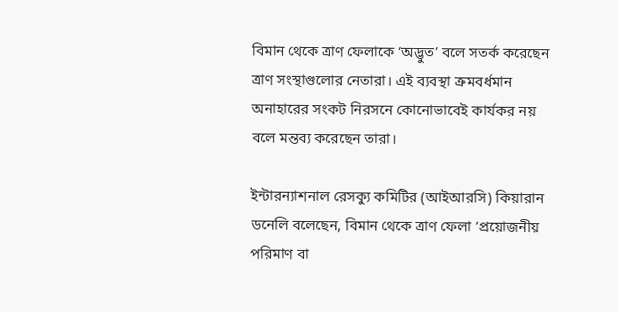বিমান থেকে ত্রাণ ফেলাকে ‘অদ্ভুত’ বলে সতর্ক করেছেন ত্রাণ সংস্থাগুলোর নেতারা। এই ব্যবস্থা ক্রমবর্ধমান অনাহারের সংকট নিরসনে কোনোভাবেই কার্যকর নয় বলে মন্তব্য করেছেন তারা।

ইন্টারন্যাশনাল রেসক্যু কমিটির (আইআরসি) কিয়ারান ডনেলি বলেছেন, বিমান থেকে ত্রাণ ফেলা ‘প্রয়োজনীয় পরিমাণ বা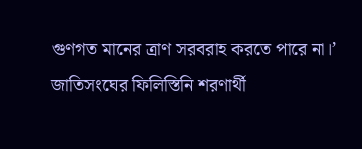গুণগত মানের ত্রাণ সরবরাহ করতে পারে না।’ জাতিসংঘের ফিলিস্তিনি শরণার্থী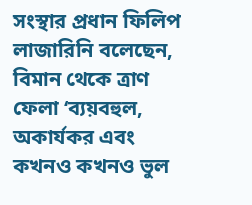সংস্থার প্রধান ফিলিপ লাজারিনি বলেছেন, বিমান থেকে ত্রাণ ফেলা ‘ব্যয়বহুল, অকার্যকর এবং কখনও কখনও ভুল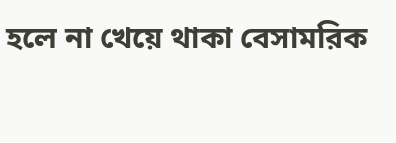হলে না খেয়ে থাকা বেসামরিক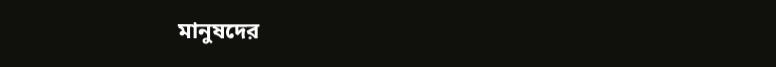মানুষদের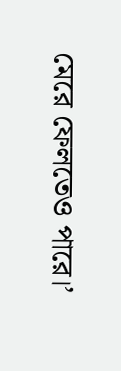মেরে ফেলতেও পারে।’